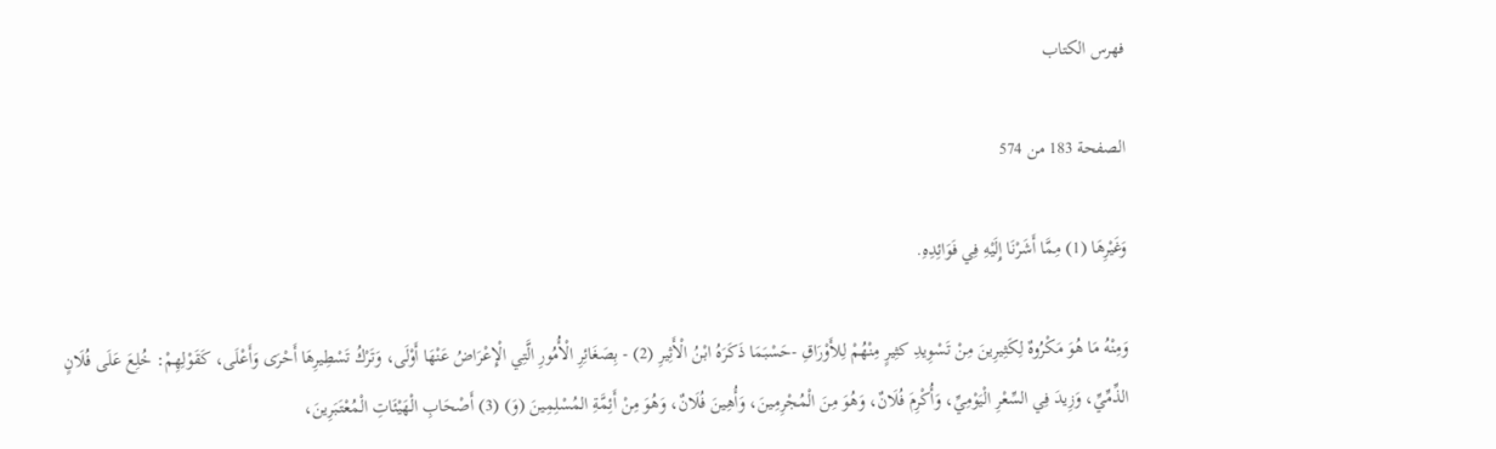فهرس الكتاب

الصفحة 183 من 574

وَغَيْرِهَا (1) مِمَّا أَشَرْنَا إِلَيْهِ فِي فَوَائِدِهِ.

وَمِنْهُ مَا هُوَ مَكْرُوهٌ لِكَثِيرِينَ مِنْ تَسْوِيدِ كثِيرٍ مِنْهُمْ لِلأَوْرَاقِ -حَسْبَمَا ذَكَرَهُ ابْنُ الْأَثِيرِ (2) - بِصَغَائِرِ الْأُمُورِ الَّتِي الْإِعْرَاضُ عَنْهَا أَوْلَى، وَتَرْكُ تَسْطِيرِهَا أَحْرَى وَأَعْلَى، كَقَوْلِهِمْ: خُلِعَ عَلَى فُلَانٍ الذِّمِّيِّ، وَزِيدَ فِي السِّعْرِ الْيَوْمِيِّ، وَأُكْرِمَ فُلَانٌ، وَهُوَ مِنَ الْمُجْرِمِينَ، وَأُهِينَ فُلَانٌ، وَهُوَ مِنْ أَئِمَّةِ المُسْلِمِينَ (وَ) (3) أَصْحَابِ الْهَيْئَاتِ الْمُعْتَبَرِينَ،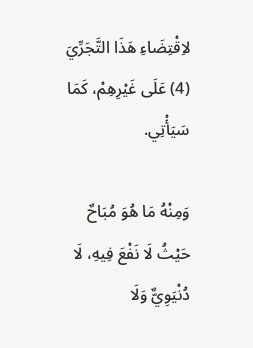لاِقْتِضَاءِ هَذَا التَّجَرِّيَ (4) عَلَى غَيْرِهِمْ، كَمَا سَيَأْتِي.

وَمِنْهُ مَا هُوَ مُبَاحٌ حَيْثُ لَا نَفْعَ فِيهِ، لَا دُنْيَوِيٌّ وَلَا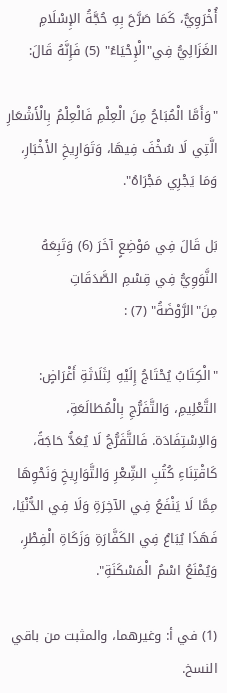أُخْرَوِيٌّ، كَمَا صَرَّحَ بِهِ حُجَّةُ الإِسْلَامِ الغَزَالِيُّ فِي"الْإِحْيَاءُ" (5) فَإِنَّهُ قَالَ:

"وَأَمَّا الْمُبَاحُ مِنَ الْعِلْمِ فَالْعِلْمُ بِالْأَشْعَارِ الَّتِي لَا سُخْفَ فِيهَا، وَتَوَارِيخِ الأَخْبَارِ، وَمَا يَجْرِي مَجْرَاهُ".

بَل قَالَ فِي مَوْضِعٍ آخَرَ (6) وَتَبِعَهُ النَّوَوِيُّ فِي قِسْمِ الصَّدَقَاتِ مِنَ"الرَّوْضَةُ" (7) :

"الْكِتَابُ يُحْتَاجُ إِلَيْهِ لِثَلَاثَةِ أَغْرَاضٍ: التَّعْلِيمِ، وَالتَّفَرُّجِ بِالْمُطَالَعَةِ، وَالاِسْتِفَادَة. فَالتَّفَرُّجُ لَا يُعَدُّ حَاجَةً، كَاقْتِنَاءِ كُتُبِ الشِّعْرِ وَالتَّوَارِيخِ وَنَحْوِهَا مِمَّا لَا يَنْفَعُ فِي الآخِرَةِ وَلَا فِي الدُّنْيَا، فَهَذَا يُبَاعُ فِي الكَفَّارَةِ وَزَكَاةِ الْفِطْرِ، وَيُمْنَعُ اسْمُ الْمَسْكَنَةِ".

(1) في أ: وغيرهما، والمثبت من باقي النسخ.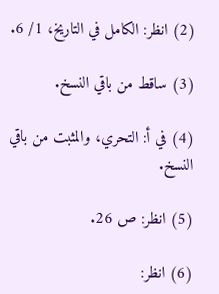(2) انظر: الكامل في التاريخ، 1/ 6.

(3) ساقط من باقي النسخ.

(4) في أ: التحري، والمثبت من باقي النسخ.

(5) انظر: ص 26.

(6) انظر: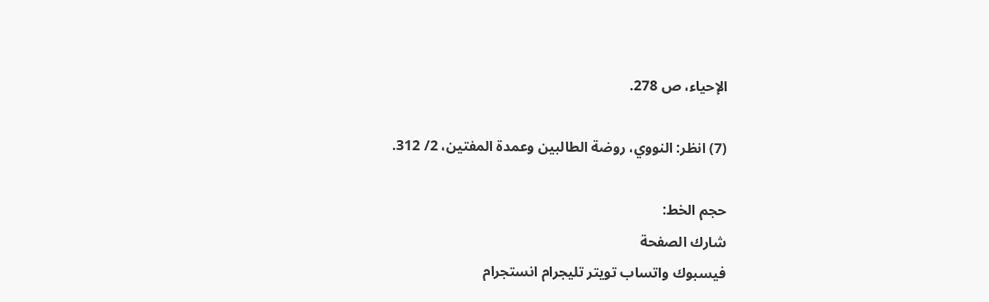الإحياء، ص 278.

(7) انظر: النووي، روضة الطالبين وعمدة المفتين، 2/ 312.

حجم الخط:
شارك الصفحة
فيسبوك واتساب تويتر تليجرام انستجرام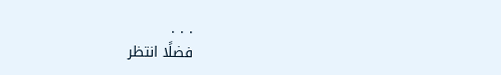. . .
فضلًا انتظر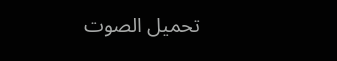تحميل الصوت